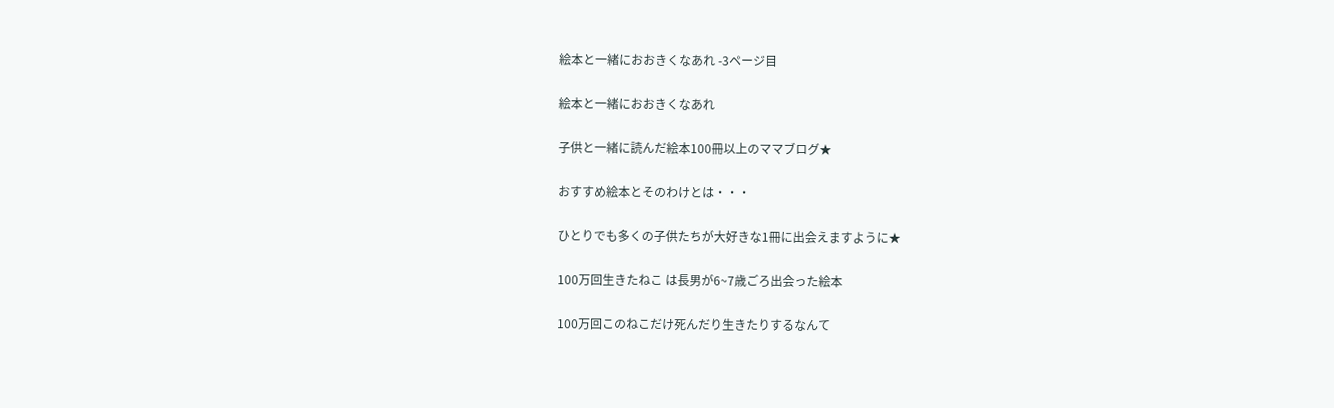絵本と一緒におおきくなあれ -3ページ目

絵本と一緒におおきくなあれ

子供と一緒に読んだ絵本100冊以上のママブログ★

おすすめ絵本とそのわけとは・・・

ひとりでも多くの子供たちが大好きな1冊に出会えますように★

100万回生きたねこ は長男が6~7歳ごろ出会った絵本

100万回このねこだけ死んだり生きたりするなんて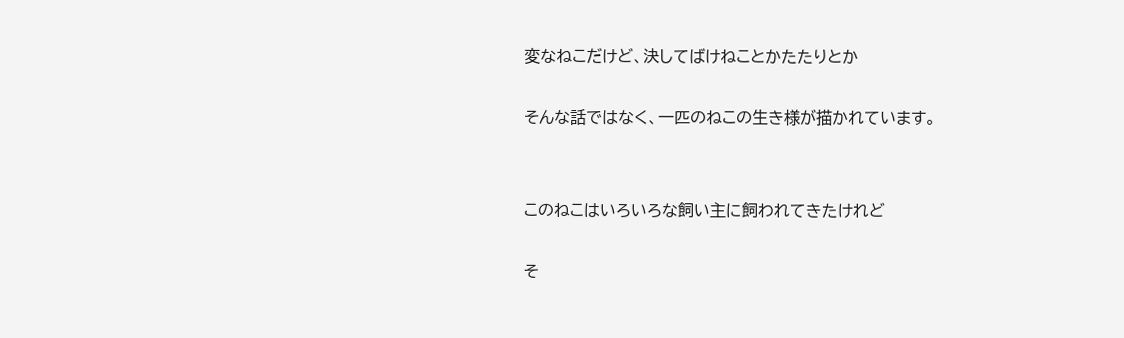変なねこだけど、決してばけねことかたたりとか

そんな話ではなく、一匹のねこの生き様が描かれています。


このねこはいろいろな飼い主に飼われてきたけれど

そ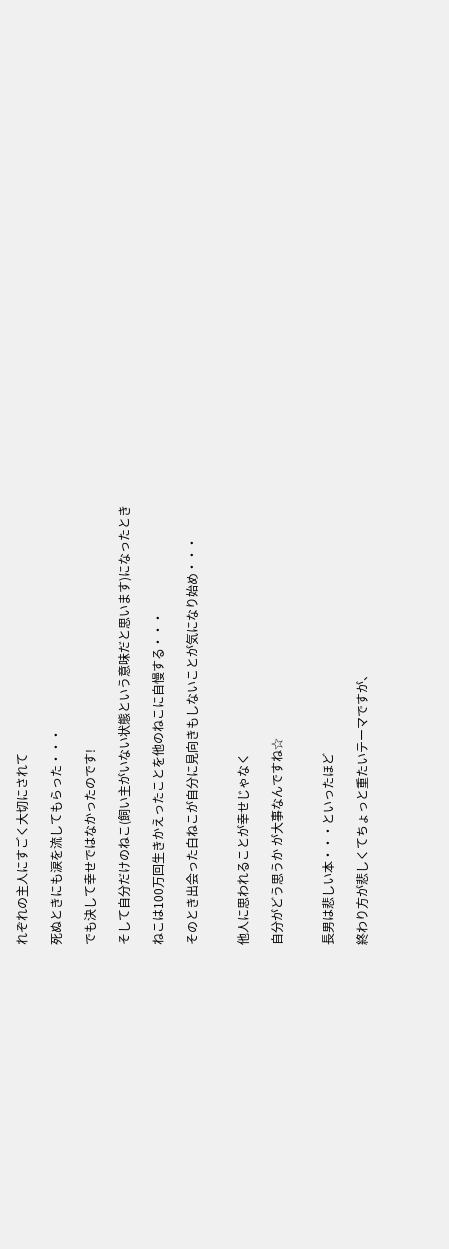れぞれの主人にすごく大切にされて

死ぬときにも涙を流してもらった・・・

でも決して幸せではなかったのです!

そして自分だけのねこ(飼い主がいない状態という意味だと思います)になったとき

ねこは100万回生きかえったことを他のねこに自慢する・・・

そのとき出会った白ねこが自分に見向きもしないことが気になり始め・・・


他人に思われることが幸せじゃなく

自分がどう思うか が大事なんですね☆


長男は悲しい本・・・といったほど

終わり方が悲しくてちょっと重たいテーマですが、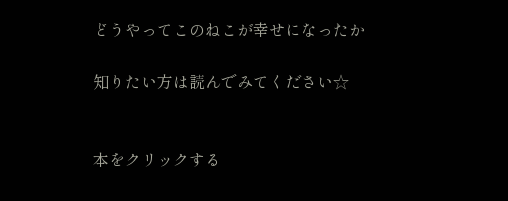どうやってこのねこが幸せになったか

知りたい方は読んでみてください☆


本をクリックする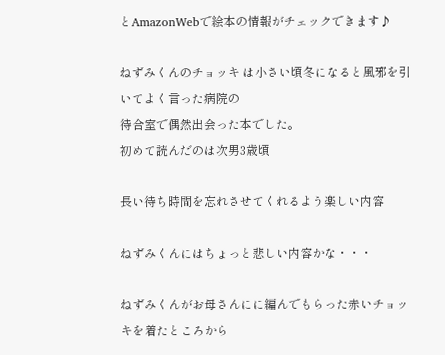とAmazonWebで絵本の情報がチェックできます♪

ねずみくんのチョッキ は小さい頃冬になると風邪を引いてよく言った病院の
待合室で偶然出会った本でした。
初めて読んだのは次男3歳頃

長い待ち時間を忘れさせてくれるよう楽しい内容

ねずみくんにはちょっと悲しい内容かな・・・

ねずみくんがお母さんにに編んでもらった赤いチョッキを着たところから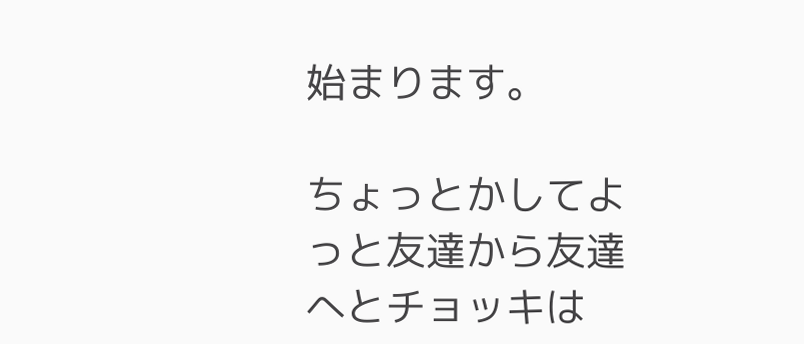始まります。

ちょっとかしてよっと友達から友達へとチョッキは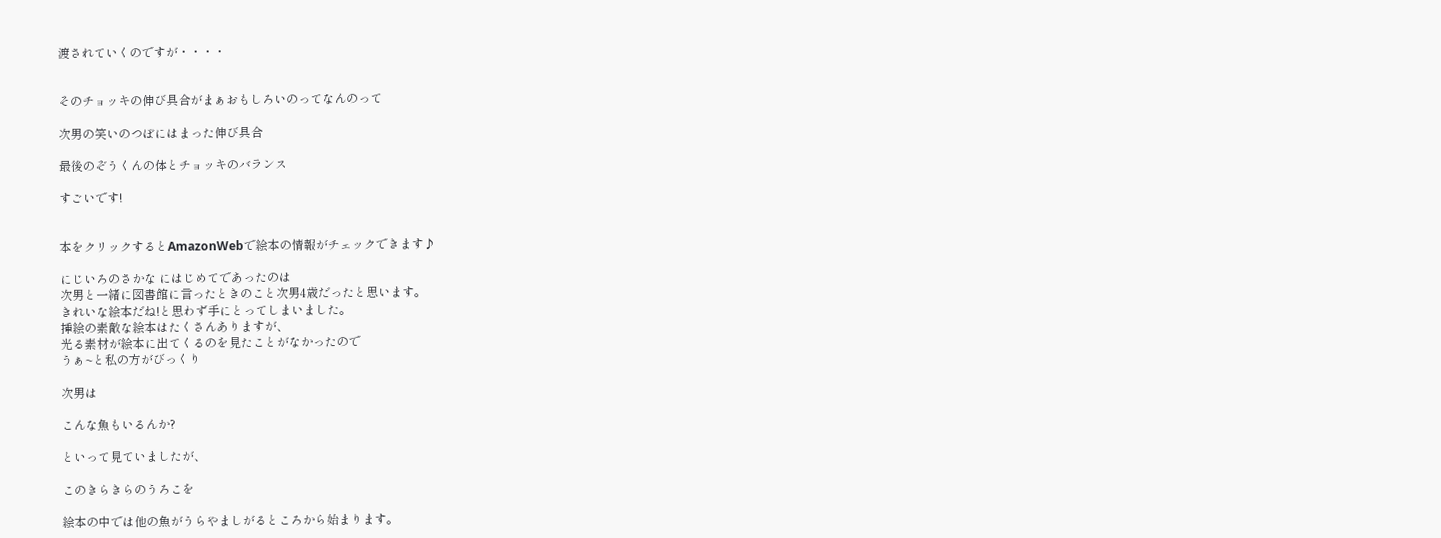渡されていくのですが・・・・


そのチョッキの伸び具合がまぁおもしろいのってなんのって

次男の笑いのつぼにはまった伸び具合

最後のぞうくんの体とチョッキのバランス

すごいです!


本をクリックするとAmazonWebで絵本の情報がチェックできます♪

にじいろのさかな にはじめてであったのは
次男と一緒に図書館に言ったときのこと次男4歳だったと思います。
きれいな絵本だね!と思わず手にとってしまいました。
挿絵の素敵な絵本はたくさんありますが、
光る素材が絵本に出てくるのを見たことがなかったので
うぁ~と私の方がびっくり

次男は

こんな魚もいるんか?

といって見ていましたが、

このきらきらのうろこを

絵本の中では他の魚がうらやましがるところから始まります。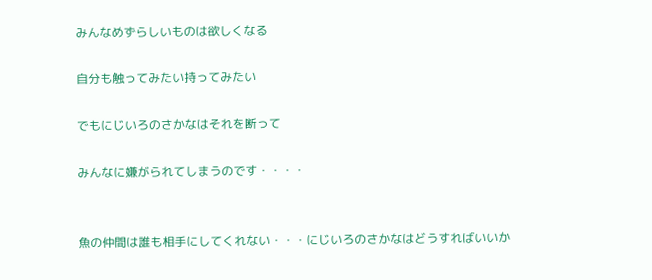みんなめずらしいものは欲しくなる

自分も触ってみたい持ってみたい

でもにじいろのさかなはそれを断って

みんなに嫌がられてしまうのです・・・・


魚の仲間は誰も相手にしてくれない・・・にじいろのさかなはどうすればいいか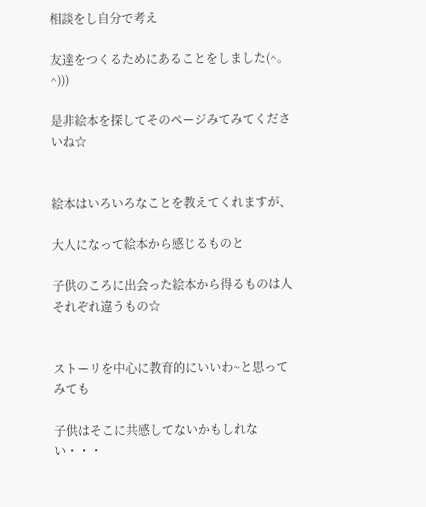相談をし自分で考え

友達をつくるためにあることをしました(^。^)))

是非絵本を探してそのページみてみてくださいね☆


絵本はいろいろなことを教えてくれますが、

大人になって絵本から感じるものと

子供のころに出会った絵本から得るものは人それぞれ違うもの☆


ストーリを中心に教育的にいいわ~と思ってみても

子供はそこに共感してないかもしれない・・・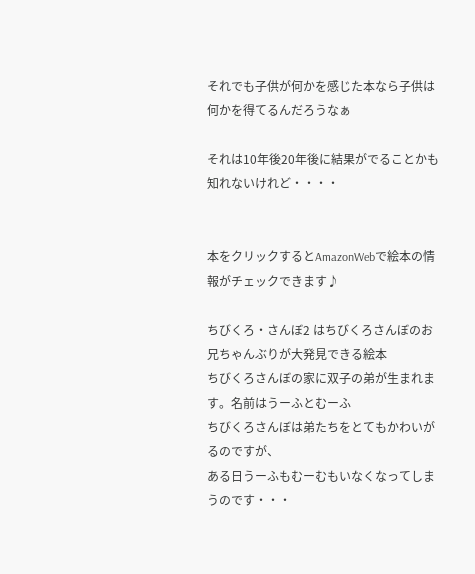それでも子供が何かを感じた本なら子供は何かを得てるんだろうなぁ

それは10年後20年後に結果がでることかも知れないけれど・・・・


本をクリックするとAmazonWebで絵本の情報がチェックできます♪

ちびくろ・さんぼ2 はちびくろさんぼのお兄ちゃんぶりが大発見できる絵本
ちびくろさんぼの家に双子の弟が生まれます。名前はうーふとむーふ
ちびくろさんぼは弟たちをとてもかわいがるのですが、
ある日うーふもむーむもいなくなってしまうのです・・・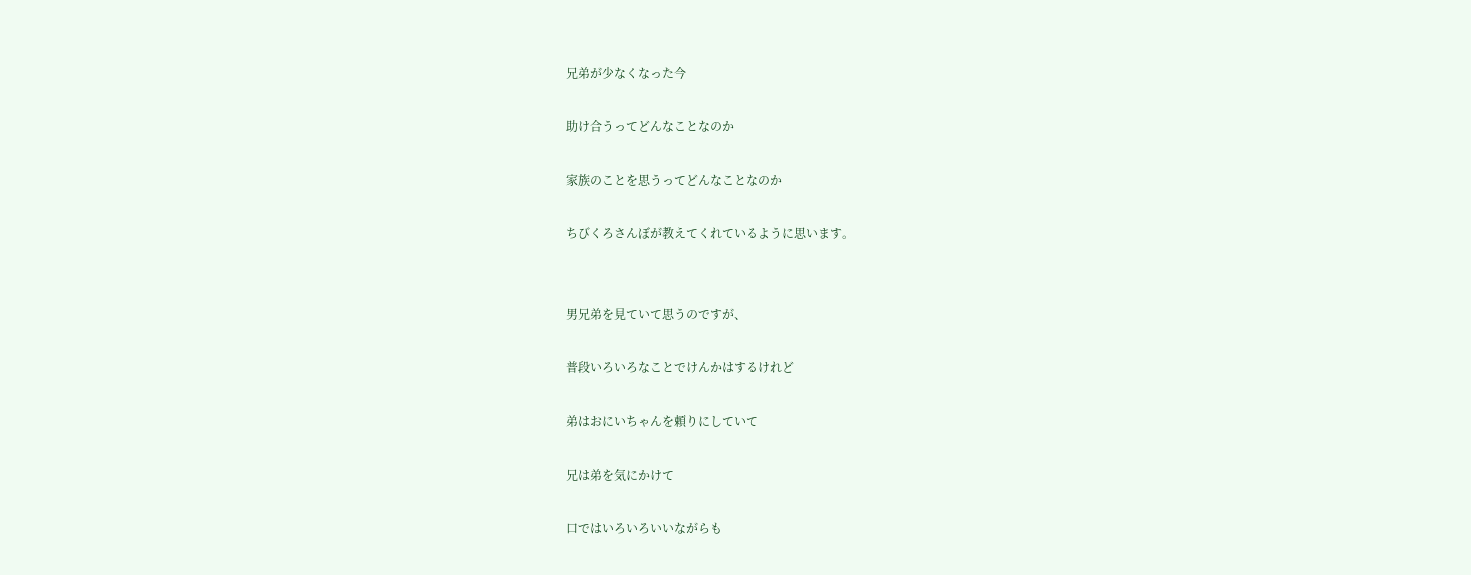兄弟が少なくなった今

助け合うってどんなことなのか

家族のことを思うってどんなことなのか

ちびくろさんぼが教えてくれているように思います。


男兄弟を見ていて思うのですが、

普段いろいろなことでけんかはするけれど

弟はおにいちゃんを頼りにしていて

兄は弟を気にかけて

口ではいろいろいいながらも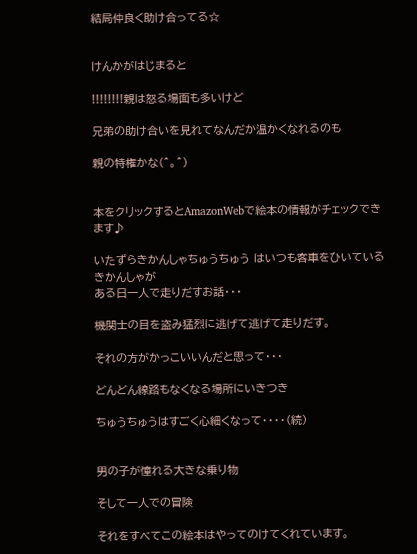結局仲良く助け合ってる☆


けんかがはじまると

!!!!!!!!親は怒る場面も多いけど

兄弟の助け合いを見れてなんだか温かくなれるのも

親の特権かな(^。^)


本をクリックするとAmazonWebで絵本の情報がチェックできます♪

いたずらきかんしゃちゅうちゅう はいつも客車をひいているきかんしゃが
ある日一人で走りだすお話・・・

機関士の目を盗み猛烈に逃げて逃げて走りだす。

それの方がかっこいいんだと思って・・・

どんどん線路もなくなる場所にいきつき

ちゅうちゅうはすごく心細くなって・・・・(続)


男の子が憧れる大きな乗り物

そして一人での冒険

それをすべてこの絵本はやってのけてくれています。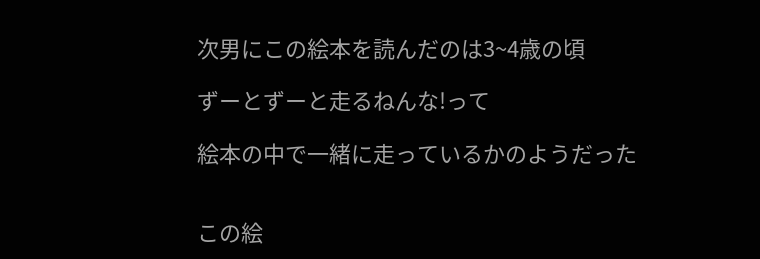次男にこの絵本を読んだのは3~4歳の頃

ずーとずーと走るねんな!って

絵本の中で一緒に走っているかのようだった


この絵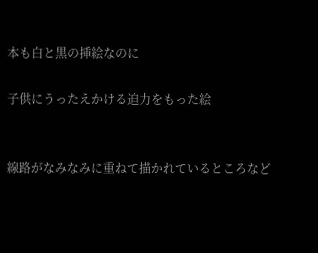本も白と黒の挿絵なのに

子供にうったえかける迫力をもった絵


線路がなみなみに重ねて描かれているところなど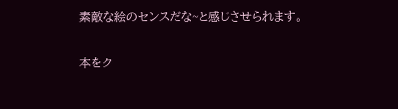素敵な絵のセンスだな~と感じさせられます。


本をク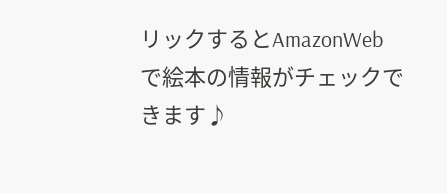リックするとAmazonWebで絵本の情報がチェックできます♪